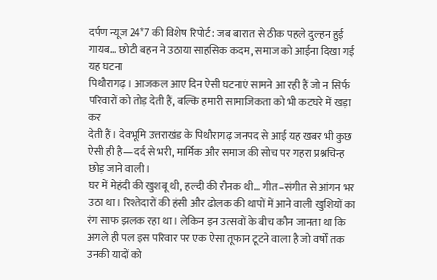दर्पण न्यूज 24*7 की विशेष रिपोर्ट: जब बारात से ठीक पहले दुल्हन हुई गायब… छोटी बहन ने उठाया साहसिक कदम, समाज को आईना दिखा गई यह घटना
पिथौरागढ़। आजकल आए दिन ऐसी घटनाएं सामने आ रही हैं जो न सिर्फ परिवारों को तोड़ देती हैं, बल्कि हमारी सामाजिकता को भी कटघरे में खड़ा कर
देती हैं। देवभूमि उत्तराखंड के पिथौरागढ़ जनपद से आई यह खबर भी कुछ ऐसी ही है—दर्द से भरी, मार्मिक और समाज की सोच पर गहरा प्रश्नचिन्ह छोड़ जाने वाली।
घर में मेहंदी की खुशबू थी, हल्दी की रौनक थी… गीत–संगीत से आंगन भर उठा था। रिश्तेदारों की हंसी और ढोलक की थापों में आने वाली खुशियों का रंग साफ झलक रहा था। लेकिन इन उत्सवों के बीच कौन जानता था कि अगले ही पल इस परिवार पर एक ऐसा तूफान टूटने वाला है जो वर्षों तक उनकी यादों को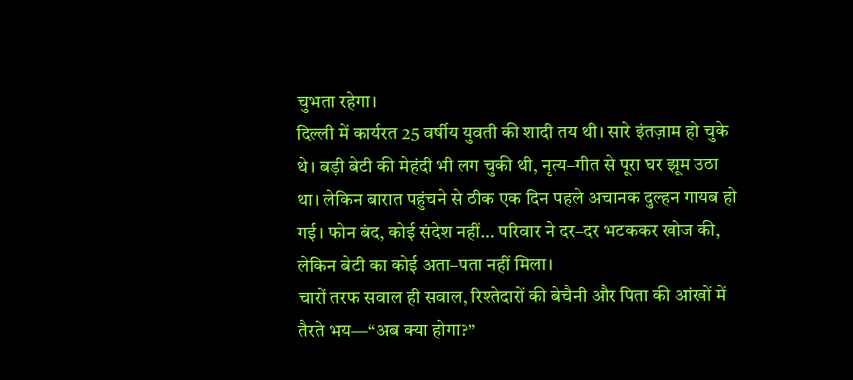चुभता रहेगा।
दिल्ली में कार्यरत 25 वर्षीय युवती की शादी तय थी। सारे इंतज़ाम हो चुके थे। बड़ी बेटी की मेहंदी भी लग चुकी थी, नृत्य–गीत से पूरा घर झूम उठा था। लेकिन बारात पहुंचने से ठीक एक दिन पहले अचानक दुल्हन गायब हो गई। फोन बंद, कोई संदेश नहीं… परिवार ने दर–दर भटककर खोज की, लेकिन बेटी का कोई अता–पता नहीं मिला।
चारों तरफ सवाल ही सवाल, रिश्तेदारों की बेचैनी और पिता की आंखों में तैरते भय—“अब क्या होगा?”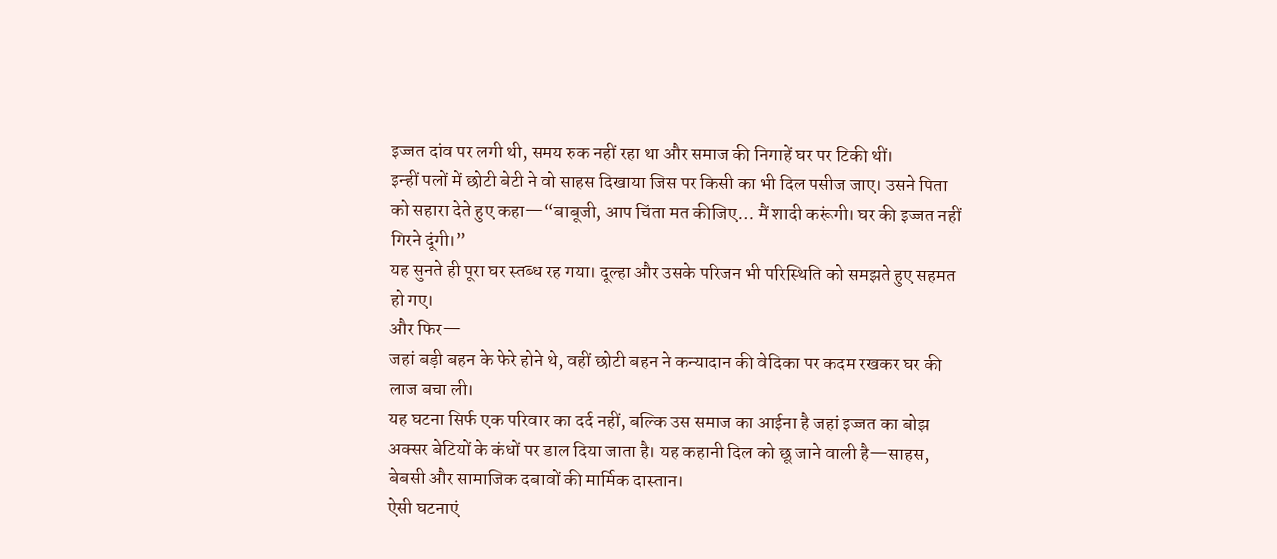इज्जत दांव पर लगी थी, समय रुक नहीं रहा था और समाज की निगाहें घर पर टिकी थीं।
इन्हीं पलों में छोटी बेटी ने वो साहस दिखाया जिस पर किसी का भी दिल पसीज जाए। उसने पिता को सहारा देते हुए कहा—“बाबूजी, आप चिंता मत कीजिए… मैं शादी करूंगी। घर की इज्जत नहीं गिरने दूंगी।”
यह सुनते ही पूरा घर स्तब्ध रह गया। दूल्हा और उसके परिजन भी परिस्थिति को समझते हुए सहमत हो गए।
और फिर—
जहां बड़ी बहन के फेरे होने थे, वहीं छोटी बहन ने कन्यादान की वेदिका पर कदम रखकर घर की लाज बचा ली।
यह घटना सिर्फ एक परिवार का दर्द नहीं, बल्कि उस समाज का आईना है जहां इज्जत का बोझ अक्सर बेटियों के कंधों पर डाल दिया जाता है। यह कहानी दिल को छू जाने वाली है—साहस, बेबसी और सामाजिक दबावों की मार्मिक दास्तान।
ऐसी घटनाएं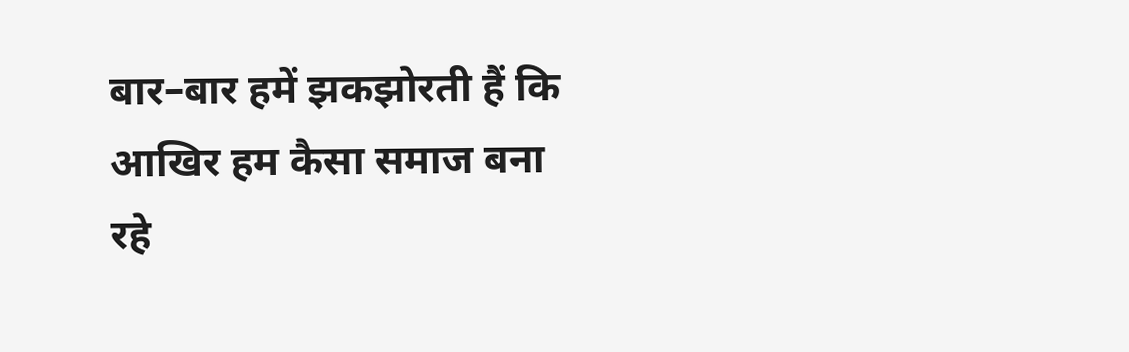बार–बार हमें झकझोरती हैं कि आखिर हम कैसा समाज बना रहे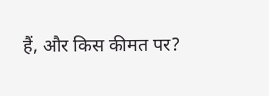हैं, और किस कीमत पर?